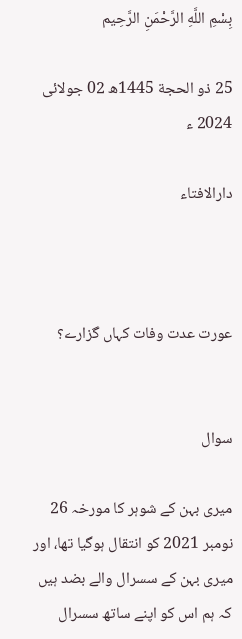بِسْمِ اللَّهِ الرَّحْمَنِ الرَّحِيم

25 ذو الحجة 1445ھ 02 جولائی 2024 ء

دارالافتاء



عورت عدت وفات کہاں گزارے؟


سوال

میری بہن کے شوہر کا مورخہ 26 نومبر 2021 کو انتقال ہوگیا تھا، اور میری بہن کے سسرال والے بضد ہیں کہ ہم اس کو اپنے ساتھ سسرال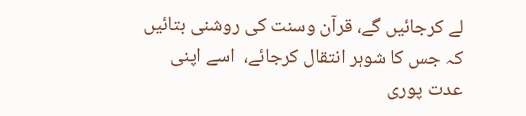لے کرجائیں گے، قرآن وسنت کی روشنی بتائیں  کہ جس کا شوہر انتقال کرجائے،  اسے اپنی عدت پوری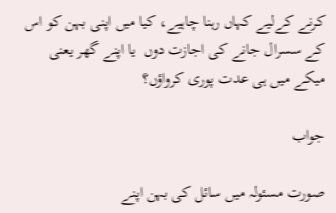کرنے کےلیے کہاں رہنا چاہیے، کیا میں اپنی بہن کو اس کے سسرال جانے کی اجازت دوں  یا اپنے گھر یعنی میکے میں ہی عدت پوری کرواؤں؟

جواب

صورت مسئولہ میں سائل کی بہن اپنے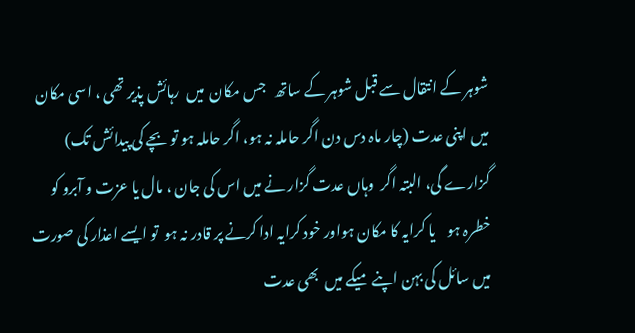شوہر کے انتقال سے قبل شوہر کے ساتھ   جس مکان  میں  رہائش پذیر تھی ، اسی مکان میں اپنی عدت (چار ماہ دس دن اگر حاملہ نہ ہو، اگر حاملہ ہو تو بچے کی پیدائش تک)  گزارے گی، البتہ اگر  وہاں عدت گزار نے میں اس کی جان ، مال یا عزت و آبرو کو خطرہ ہو    یا کرایہ کا مکان ہواور خود کرایہ ادا کرنے پر قادر نہ ہو  تو ایسے اعذار کی صورت میں سائل کی بہن اپنے میکے میں  بھی عدت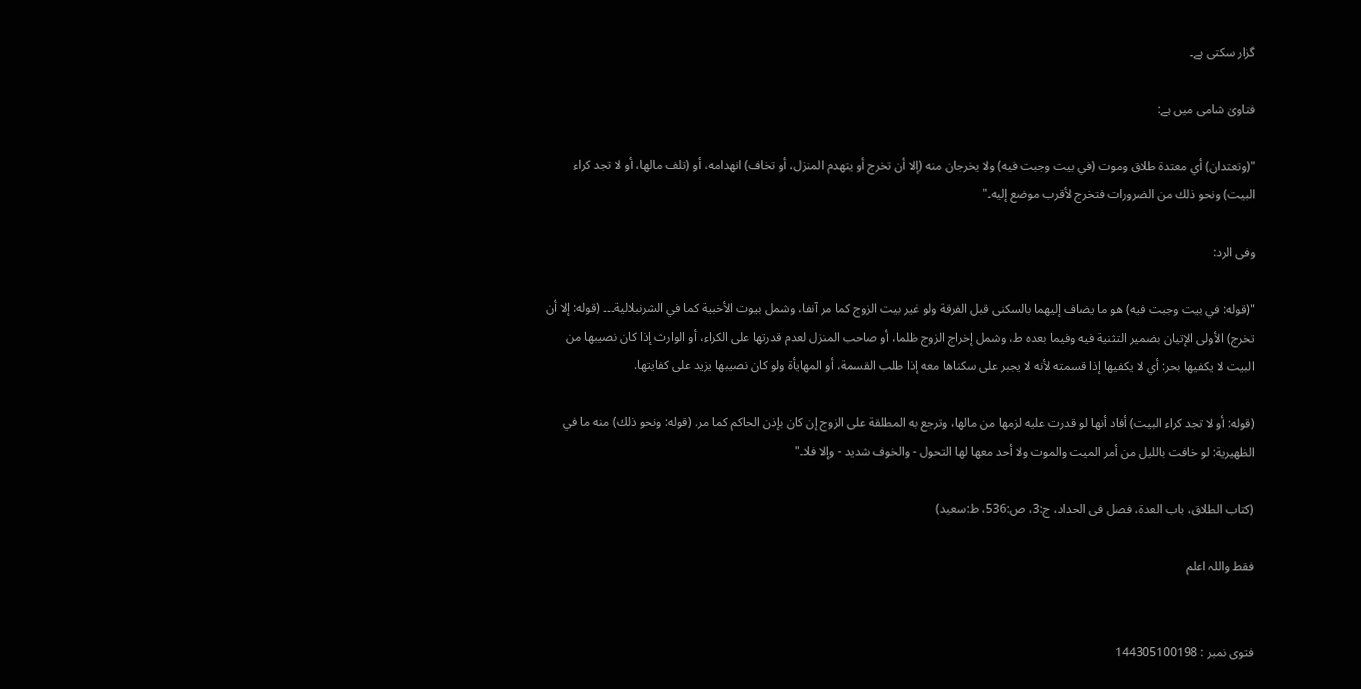گزار سکتی ہے۔

فتاویٰ شامی میں ہے:

"(وتعتدان) أي معتدة طلاق وموت (في بيت وجبت فيه) ولا يخرجان منه (إلا أن تخرج أو يتهدم المنزل، أو تخاف) انهدامه، أو (تلف مالها، أو لا تجد كراء البيت) ونحو ذلك من الضرورات فتخرج لأقرب موضع إليه۔"

وفی الرد:

"(قوله: في بيت وجبت فيه) هو ما يضاف إليهما بالسكنى قبل الفرقة ولو غير بيت الزوج كما مر آنفا، وشمل بيوت الأخبية كما في الشرنبلالية۔۔۔ (قوله: إلا أن تخرج) الأولى الإتيان بضمير التثنية فيه وفيما بعده ط، وشمل إخراج الزوج ظلما، أو صاحب المنزل لعدم قدرتها على الكراء، أو الوارث إذا كان نصيبها من البيت لا يكفيها بحر: أي لا يكفيها إذا قسمته لأنه لا يجبر على سكناها معه إذا طلب القسمة، أو المهايأة ولو كان نصيبها يزيد على كفايتها.

(قوله: أو لا تجد كراء البيت) أفاد أنها لو قدرت عليه لزمها من مالها، وترجع به المطلقة على الزوج إن كان بإذن الحاكم كما مر. (قوله: ونحو ذلك) منه ما في الظهيرية: لو خافت بالليل من أمر الميت والموت ولا أحد معها لها التحول - والخوف شديد - وإلا فلا۔"

(کتاب الطلاق، باب العدۃ، فصل فی الحداد، ج:3، ص:536، ط:سعید)

فقط واللہ اعلم


فتوی نمبر : 144305100198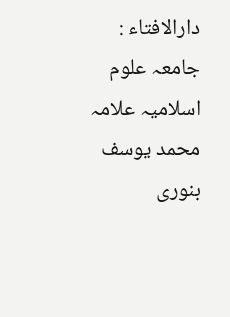دارالافتاء : جامعہ علوم اسلامیہ علامہ محمد یوسف بنوری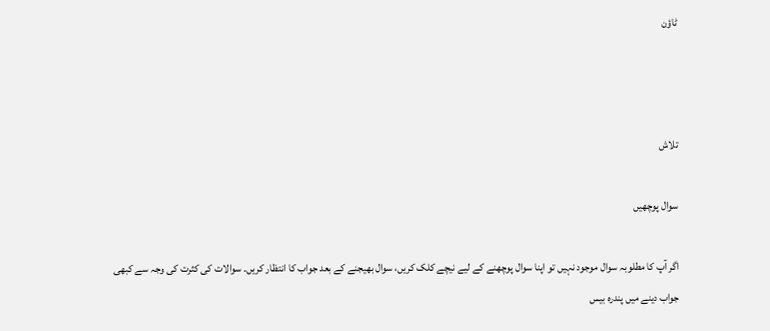ٹاؤن



تلاش

سوال پوچھیں

اگر آپ کا مطلوبہ سوال موجود نہیں تو اپنا سوال پوچھنے کے لیے نیچے کلک کریں، سوال بھیجنے کے بعد جواب کا انتظار کریں۔ سوالات کی کثرت کی وجہ سے کبھی جواب دینے میں پندرہ بیس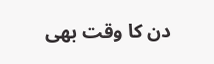دن کا وقت بھی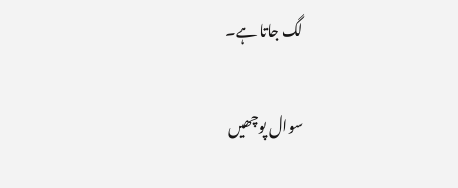لگ جاتا ہے۔

سوال پوچھیں